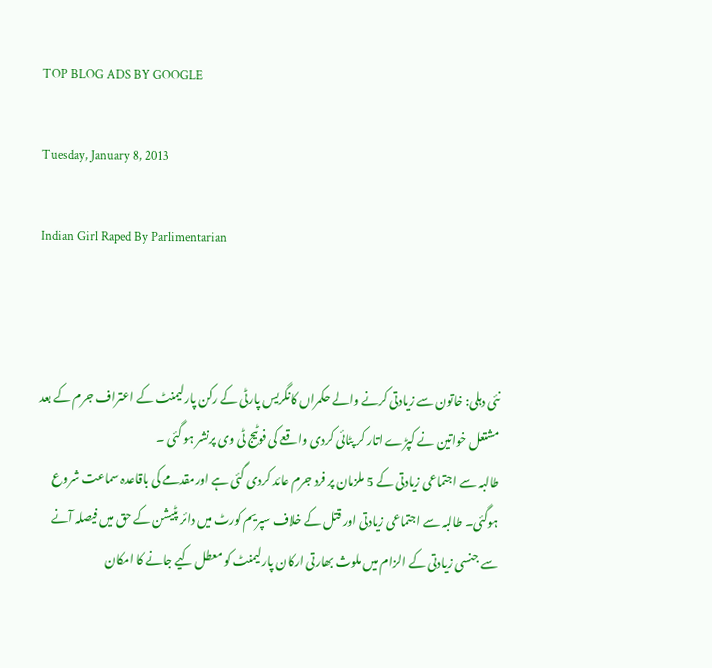TOP BLOG ADS BY GOOGLE

Tuesday, January 8, 2013

Indian Girl Raped By Parlimentarian



نئی دہلی: خاتون سے زیادتی کرنے والے حکمراں کانگریس پارٹی کے رکن پارلیمنٹ کے اعتراف جرم کے بعد مشتعل خواتین نے کپڑے اتار کر پٹائی کردی واقعے کی فوٹیج ٹی وی پرنشر ہو گئی ۔
طالبہ سے اجتماعی زیادتی کے 5 ملزمان پر فرد جرم عائد کردی گئی ہے اورمقدمے کی باقاعدہ سماعت شروع ہوگئی۔ طالبہ سے اجتماعی زیادتی اور قتل کے خلاف سپریم کورٹ میں دائر پٹیشن کے حق میں فیصلہ آنے سے جنسی زیادتی کے الزام میں ملوث بھارتی ارکان پارلیمنٹ کو معطل کیے جانے کا امکان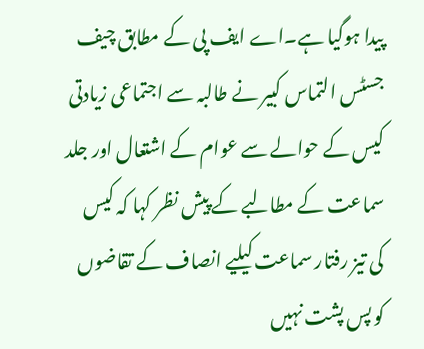پیدا ہوگیا ہے۔اے ایف پی کے مطابق چیف جسٹس التماس کبیر نے طالبہ سے اجتماعی زیادتی کیس کے حوالے سے عوام کے اشتعال اور جلد سماعت کے مطالبے کے پیش نظر کہا کہ کیس کی تیز رفتار سماعت کیلیے انصاف کے تقاضوں کو پس پشت نہیں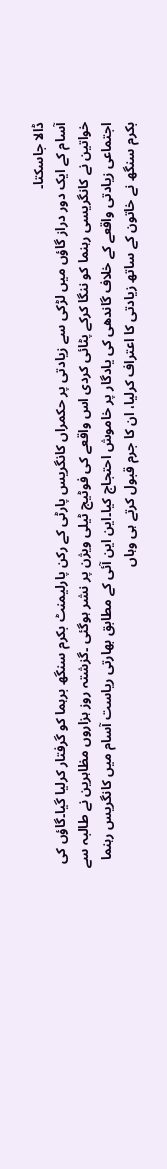ڈالا جاسکتا۔
آسام کے ایک دور دراز گاؤں میں لڑکی سے زیادتی پر حکمراں کانگریس پارٹی کے رکن پارلیمنٹ بکرم سنگھ برہما کو گرفتار کرلیا گیا۔گاؤں کی خواتین نے کانگریسی رہنما کو ننگا کرکے پٹائی کردی اس واقعے کی فوٹیج ٹیلی ویژن پر نشر ہوگئی ۔گزشتہ روز ہزاروں مظاہرین نے طالبہ سے اجتماعی زیادتی واقعے کے خلاف گاندھی کی یادگار پر خاموش احتجاج کیا۔این این آئی کے مطابق بھارتی ریاست آسام میں کانگریس رہنما بکرم سنگھ نے خاتون کے ساتھ زیادتی کا اعتراف کرلیا، ان کا جرم قبول کرتے ہی وہاں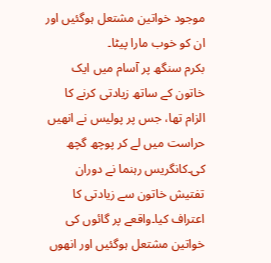موجود خواتین مشتعل ہوگئیں اور ان کو خوب مارا پیٹا۔
بکرم سنگھ پر آسام میں ایک خاتون کے ساتھ زیادتی کرنے کا الزام تھا، جس پر پولیس نے انھیں حراست میں لے کر پوچھ گچھ کی۔کانگریس رہنما نے دوران تفتیش خاتون سے زیادتی کا اعتراف کیا۔واقعے پر گائوں کی خواتین مشتعل ہوگئیں اور انھوں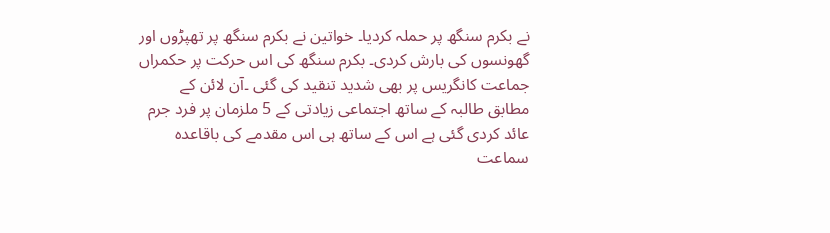نے بکرم سنگھ پر حملہ کردیا۔ خواتین نے بکرم سنگھ پر تھپڑوں اور گھونسوں کی بارش کردی۔ بکرم سنگھ کی اس حرکت پر حکمراں جماعت کانگریس پر بھی شدید تنقید کی گئی ۔آن لائن کے مطابق طالبہ کے ساتھ اجتماعی زیادتی کے 5 ملزمان پر فرد جرم عائد کردی گئی ہے اس کے ساتھ ہی اس مقدمے کی باقاعدہ سماعت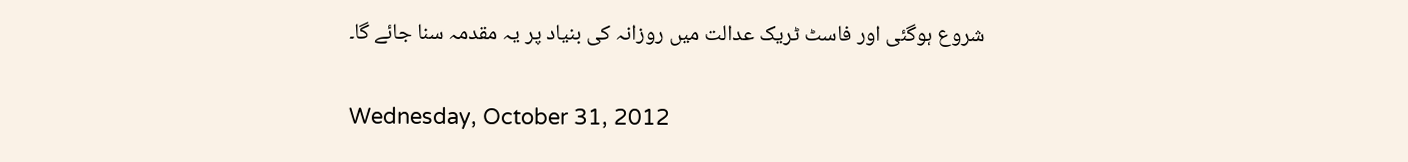شروع ہوگئی اور فاسٹ ٹریک عدالت میں روزانہ کی بنیاد پر یہ مقدمہ سنا جائے گا۔

Wednesday, October 31, 2012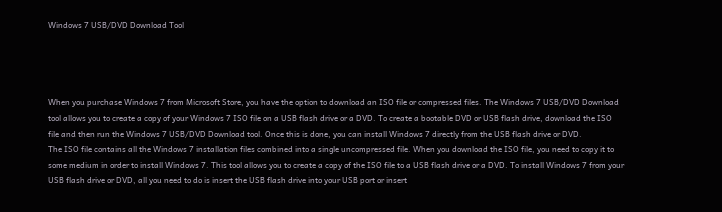Windows 7 USB/DVD Download Tool




When you purchase Windows 7 from Microsoft Store, you have the option to download an ISO file or compressed files. The Windows 7 USB/DVD Download tool allows you to create a copy of your Windows 7 ISO file on a USB flash drive or a DVD. To create a bootable DVD or USB flash drive, download the ISO file and then run the Windows 7 USB/DVD Download tool. Once this is done, you can install Windows 7 directly from the USB flash drive or DVD.
The ISO file contains all the Windows 7 installation files combined into a single uncompressed file. When you download the ISO file, you need to copy it to some medium in order to install Windows 7. This tool allows you to create a copy of the ISO file to a USB flash drive or a DVD. To install Windows 7 from your USB flash drive or DVD, all you need to do is insert the USB flash drive into your USB port or insert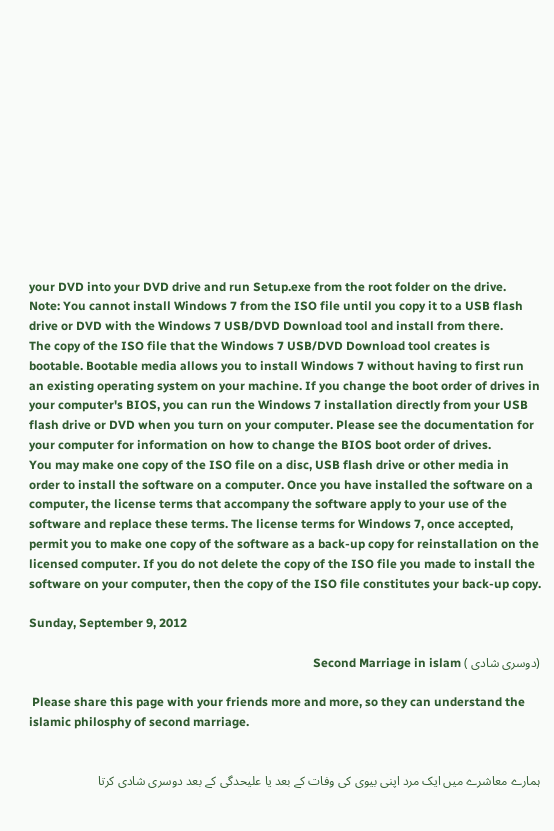your DVD into your DVD drive and run Setup.exe from the root folder on the drive.
Note: You cannot install Windows 7 from the ISO file until you copy it to a USB flash drive or DVD with the Windows 7 USB/DVD Download tool and install from there.
The copy of the ISO file that the Windows 7 USB/DVD Download tool creates is bootable. Bootable media allows you to install Windows 7 without having to first run an existing operating system on your machine. If you change the boot order of drives in your computer's BIOS, you can run the Windows 7 installation directly from your USB flash drive or DVD when you turn on your computer. Please see the documentation for your computer for information on how to change the BIOS boot order of drives.
You may make one copy of the ISO file on a disc, USB flash drive or other media in order to install the software on a computer. Once you have installed the software on a computer, the license terms that accompany the software apply to your use of the software and replace these terms. The license terms for Windows 7, once accepted, permit you to make one copy of the software as a back-up copy for reinstallation on the licensed computer. If you do not delete the copy of the ISO file you made to install the software on your computer, then the copy of the ISO file constitutes your back-up copy.

Sunday, September 9, 2012

(دوسری شادی ) Second Marriage in islam

 Please share this page with your friends more and more, so they can understand the islamic philosphy of second marriage.


ہمارے معاشرے میں ایک مرد اپنی بیوی کی وفات کے بعد یا علیحدگی کے بعد دوسری شادی کرتا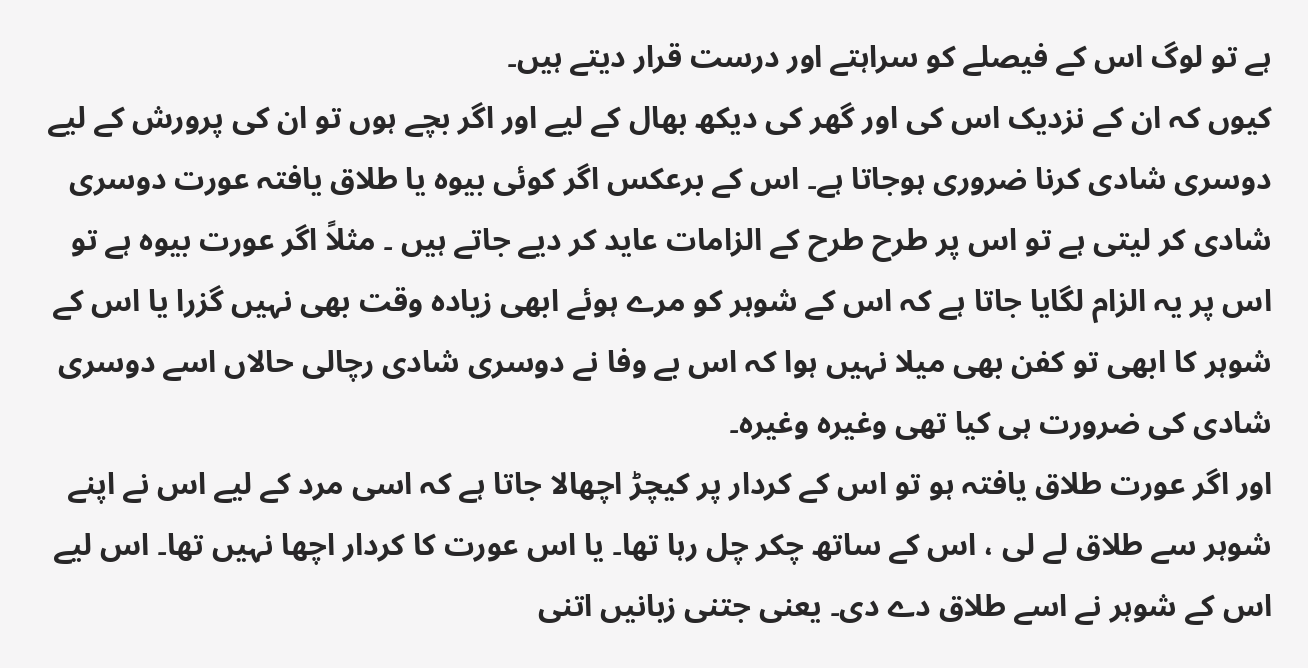ہے تو لوگ اس کے فیصلے کو سراہتے اور درست قرار دیتے ہیں۔
کیوں کہ ان کے نزدیک اس کی اور گھر کی دیکھ بھال کے لیے اور اگر بچے ہوں تو ان کی پرورش کے لیے دوسری شادی کرنا ضروری ہوجاتا ہے۔ اس کے برعکس اگر کوئی بیوہ یا طلاق یافتہ عورت دوسری شادی کر لیتی ہے تو اس پر طرح طرح کے الزامات عاید کر دیے جاتے ہیں ۔ مثلاً اگر عورت بیوہ ہے تو اس پر یہ الزام لگایا جاتا ہے کہ اس کے شوہر کو مرے ہوئے ابھی زیادہ وقت بھی نہیں گزرا یا اس کے شوہر کا ابھی تو کفن بھی میلا نہیں ہوا کہ اس بے وفا نے دوسری شادی رچالی حالاں اسے دوسری شادی کی ضرورت ہی کیا تھی وغیرہ وغیرہ۔
اور اگر عورت طلاق یافتہ ہو تو اس کے کردار پر کیچڑ اچھالا جاتا ہے کہ اسی مرد کے لیے اس نے اپنے شوہر سے طلاق لے لی ، اس کے ساتھ چکر چل رہا تھا۔ یا اس عورت کا کردار اچھا نہیں تھا۔ اس لیے اس کے شوہر نے اسے طلاق دے دی۔ یعنی جتنی زبانیں اتنی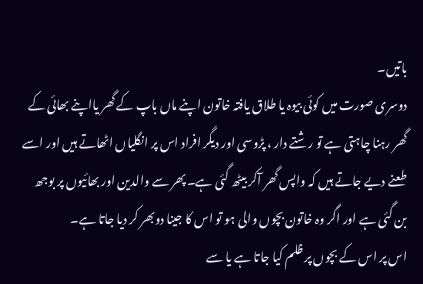باتیں۔
دوسری صورت میں کوئی بیوہ یا طلاق یافتہ خاتون اپنے ماں باپ کے گھر یااپنے بھائی کے گھر رہنا چاہتی ہے تو رشتے دار ، پڑوسی اور دیگر افراد اس پر انگلیاں اٹھاتے ہیں اور اسے طعنے دیے جاتے ہیں کہ واپس گھر آکر بیٹھ گئی ہے۔ پھر سے والدین اور بھائیوں پر بوجھ بن گئی ہے اور اگر وہ خاتون بچوں والی ہو تو اس کا جینا دوبھر کر دیا جاتا ہے۔
اس پر اس کے بچوں پر ظلم کیا جاتا ہے یا سے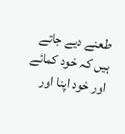طعنے دیے جاتے ہیں کہ خود کمائے اور خود اپنا اور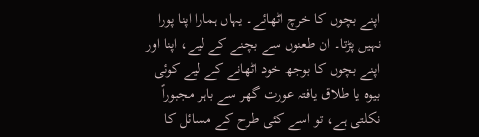اپنے بچوں کا خرچ اٹھائے۔ یہاں ہمارا اپنا پورا نہیں پڑتا۔ ان طعنوں سے بچنے کے لیے، اپنا اور اپنے بچوں کا بوجھ خود اٹھانے کے لیے کوئی بیوہ یا طلاق یافتہ عورت گھر سے باہر مجبوراً نکلتی ہے، تو اسے کئی طرح کے مسائل کا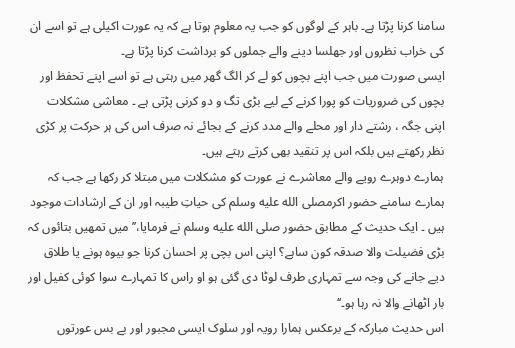سامنا کرنا پڑتا ہے۔ باہر کے لوگوں کو جب یہ معلوم ہوتا ہے کہ یہ عورت اکیلی ہے تو اسے ان کی خراب نظروں اور جھلسا دینے والے جملوں کو برداشت کرنا پڑتا ہے۔
ایسی صورت میں جب اپنے بچوں کو لے کر الگ گھر میں رہتی ہے تو اسے اپنے تحفظ اور بچوں کی ضروریات کو پورا کرنے کے لیے بڑی تگ و دو کرنی پڑتی ہے ۔ معاشی مشکلات اپنی جگہ ، رشتے دار اور محلے والے مدد کرنے کے بجائے نہ صرف اس کی ہر حرکت پر کڑی نظر رکھتے ہیں بلکہ اس پر تنقید بھی کرتے رہتے ہیں۔
ہمارے دوہرے رویے والے معاشرے نے عورت کو مشکلات میں مبتلا کر رکھا ہے جب کہ ہمارے سامنے حضور اکرمصلى الله عليه وسلم کی حیاتِ طیبہ اور ان کے ارشادات موجود ہیں ۔ ایک حدیث کے مطابق حضور صلى الله عليه وسلم نے فرمایا،’’میں تمھیں بتائوں کہ بڑی فضیلت والا صدقہ کون ساہے؟ اپنی اس بچی پر احسان کرنا جو بیوہ ہونے یا طلاق دیے جانے کی وجہ سے تمہاری طرف لوٹا دی گئی ہو او راس کا تمہارے سوا کوئی کفیل اور بار اٹھانے والا نہ رہا ہو۔‘‘
اس حدیث مبارکہ کے برعکس ہمارا رویہ اور سلوک ایسی مجبور اور بے بس عورتوں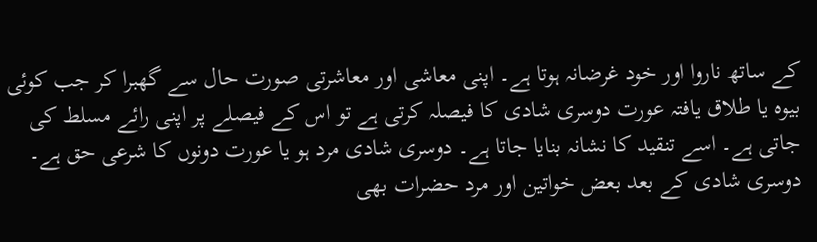کے ساتھ ناروا اور خود غرضانہ ہوتا ہے۔ اپنی معاشی اور معاشرتی صورت حال سے گھبرا کر جب کوئی بیوہ یا طلاق یافتہ عورت دوسری شادی کا فیصلہ کرتی ہے تو اس کے فیصلے پر اپنی رائے مسلط کی جاتی ہے۔ اسے تنقید کا نشانہ بنایا جاتا ہے۔ دوسری شادی مرد ہو یا عورت دونوں کا شرعی حق ہے۔ دوسری شادی کے بعد بعض خواتین اور مرد حضرات بھی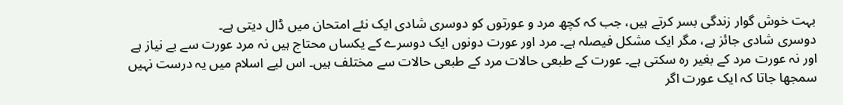بہت خوش گوار زندگی بسر کرتے ہیں، جب کہ کچھ مرد و عورتوں کو دوسری شادی ایک نئے امتحان میں ڈال دیتی ہے۔
دوسری شادی جائز ہے، مگر ایک مشکل فیصلہ ہے۔ مرد اور عورت دونوں ایک دوسرے کے یکساں محتاج ہیں نہ مرد عورت سے بے نیاز ہے اور نہ عورت مرد کے بغیر رہ سکتی ہے۔ عورت کے طبعی حالات مرد کے طبعی حالات سے مختلف ہیں۔ اس لیے اسلام میں یہ درست نہیں سمجھا جاتا کہ ایک عورت اگر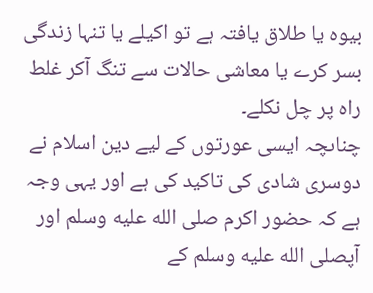بیوہ یا طلاق یافتہ ہے تو اکیلے یا تنہا زندگی بسر کرے یا معاشی حالات سے تنگ آکر غلط راہ پر چل نکلے۔
چناںچہ ایسی عورتوں کے لیے دین اسلام نے دوسری شادی کی تاکید کی ہے اور یہی وجہ ہے کہ حضور اکرم صلى الله عليه وسلم اور آپصلى الله عليه وسلم کے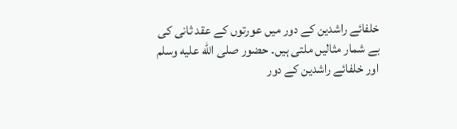خلفائے راشدین کے دور میں عورتوں کے عقد ثانی کی بے شمار مثالیں ملتی ہیں۔ حضور صلى الله عليه وسلم اور خلفائے راشدین کے دور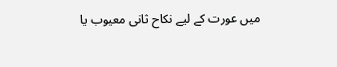میں عورت کے لیے نکاح ثانی معیوب یا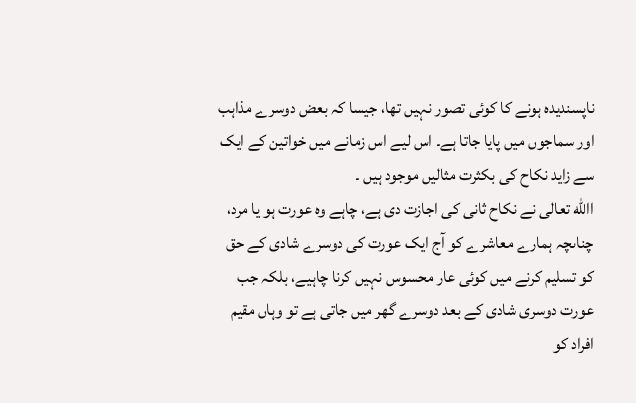ناپسندیدہ ہونے کا کوئی تصور نہیں تھا، جیسا کہ بعض دوسرے مذاہب اور سماجوں میں پایا جاتا ہے۔ اس لیے اس زمانے میں خواتین کے ایک سے زاید نکاح کی بکثرت مثالیں موجود ہیں ۔
االله تعالی نے نکاح ثانی کی اجازت دی ہے، چاہے وہ عورت ہو یا مرد، چناںچہ ہمارے معاشرے کو آج ایک عورت کی دوسرے شادی کے حق کو تسلیم کرنے میں کوئی عار محسوس نہیں کرنا چاہیے، بلکہ جب عورت دوسری شادی کے بعد دوسرے گھر میں جاتی ہے تو وہاں مقیم افراد کو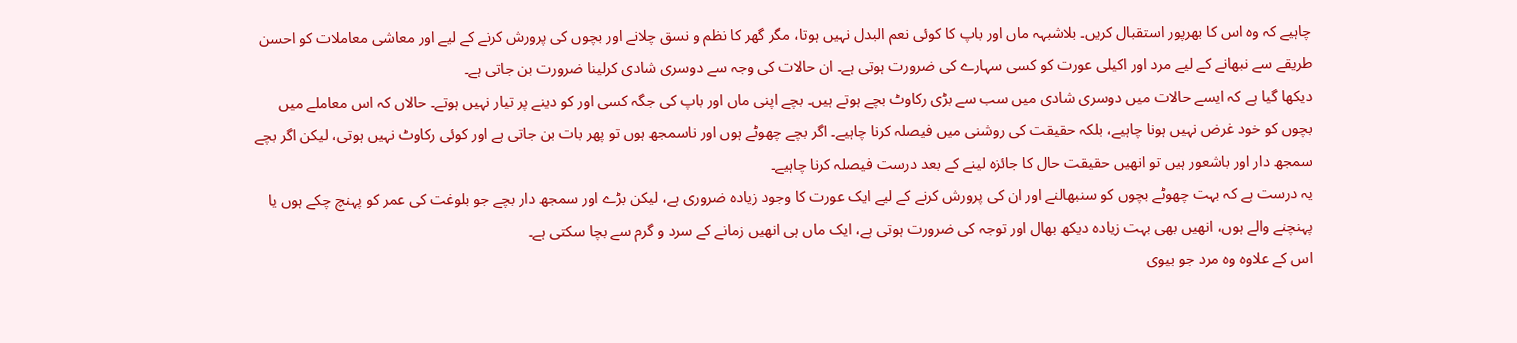چاہیے کہ وہ اس کا بھرپور استقبال کریں۔ بلاشبہہ ماں اور باپ کا کوئی نعم البدل نہیں ہوتا، مگر گھر کا نظم و نسق چلانے اور بچوں کی پرورش کرنے کے لیے اور معاشی معاملات کو احسن طریقے سے نبھانے کے لیے مرد اور اکیلی عورت کو کسی سہارے کی ضرورت ہوتی ہے۔ ان حالات کی وجہ سے دوسری شادی کرلینا ضرورت بن جاتی ہے۔
دیکھا گیا ہے کہ ایسے حالات میں دوسری شادی میں سب سے بڑی رکاوٹ بچے ہوتے ہیں۔ بچے اپنی ماں اور باپ کی جگہ کسی اور کو دینے پر تیار نہیں ہوتے۔ حالاں کہ اس معاملے میں بچوں کو خود غرض نہیں ہونا چاہیے، بلکہ حقیقت کی روشنی میں فیصلہ کرنا چاہیے۔ اگر بچے چھوٹے ہوں اور ناسمجھ ہوں تو پھر بات بن جاتی ہے اور کوئی رکاوٹ نہیں ہوتی، لیکن اگر بچے سمجھ دار اور باشعور ہیں تو انھیں حقیقت حال کا جائزہ لینے کے بعد درست فیصلہ کرنا چاہیے۔
یہ درست ہے کہ بہت چھوٹے بچوں کو سنبھالنے اور ان کی پرورش کرنے کے لیے ایک عورت کا وجود زیادہ ضروری ہے، لیکن بڑے اور سمجھ دار بچے جو بلوغت کی عمر کو پہنچ چکے ہوں یا پہنچنے والے ہوں، انھیں بھی بہت زیادہ دیکھ بھال اور توجہ کی ضرورت ہوتی ہے، ایک ماں ہی انھیں زمانے کے سرد و گرم سے بچا سکتی ہے۔
اس کے علاوہ وہ مرد جو بیوی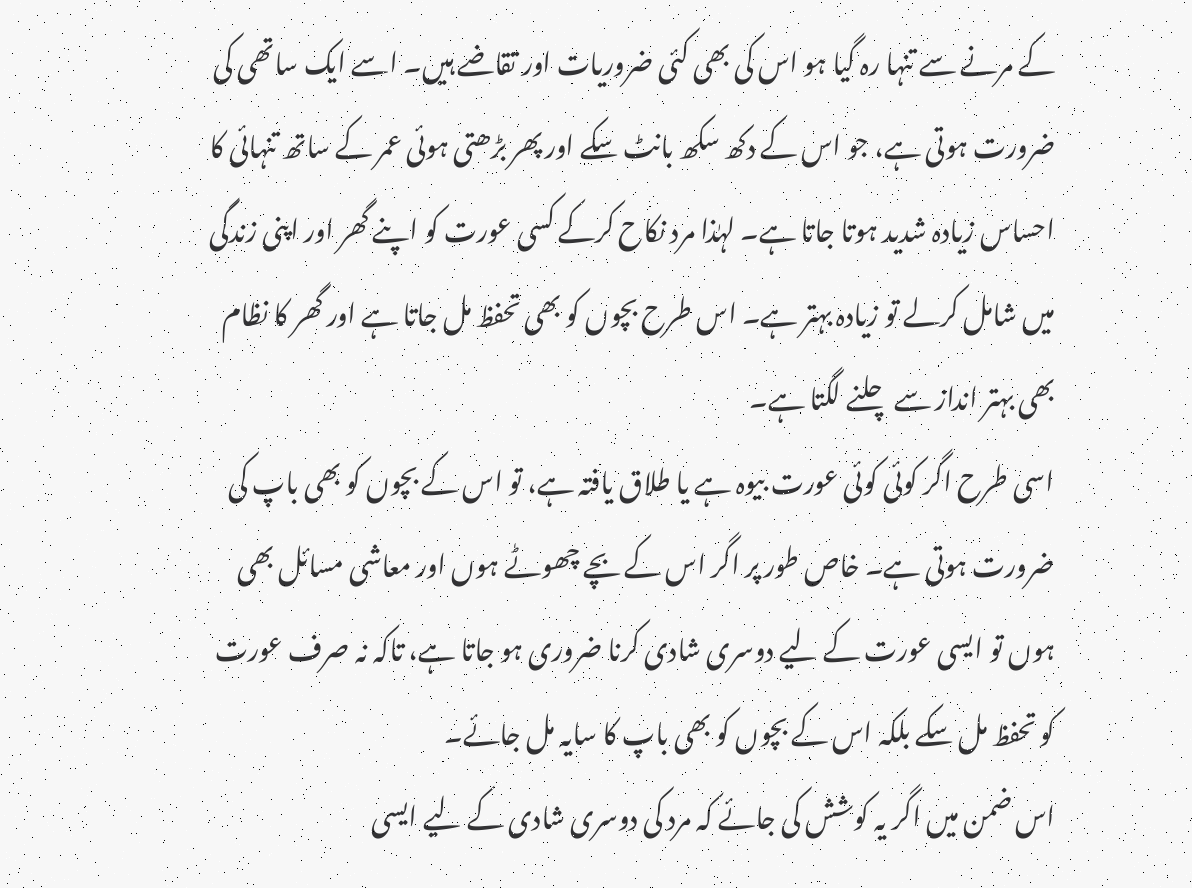کے مرنے سے تنہا رہ گیا ہو اس کی بھی کئی ضروریات اور تقاضے ہیں۔ اسے ایک ساتھی کی ضرورت ہوتی ہے، جو اس کے دکھ سکھ بانٹ سکے اور پھر بڑھتی ہوئی عمر کے ساتھ تنہائی کا احساس زیادہ شدید ہوتا جاتا ہے۔ لہٰذا مرد نکاح کرکے کسی عورت کو اپنے گھر اور اپنی زندگی میں شامل کرلے تو زیادہ بہتر ہے۔ اس طرح بچوں کو بھی تحفظ مل جاتا ہے اور گھر کا نظام بھی بہتر انداز سے چلنے لگتا ہے۔
اسی طرح اگر کوئی کوئی عورت بیوہ ہے یا طلاق یافتہ ہے، تو اس کے بچوں کو بھی باپ کی ضرورت ہوتی ہے۔ خاص طور پر اگر اس کے بچے چھوٹے ہوں اور معاشی مسائل بھی ہوں تو ایسی عورت کے لیے دوسری شادی کرنا ضروری ہو جاتا ہے، تاکہ نہ صرف عورت کو تحفظ مل سکے بلکہ اس کے بچوں کو بھی باپ کا سایہ مل جائے۔
اس ضمن میں اگر یہ کوشش کی جائے کہ مرد کی دوسری شادی کے لیے ایسی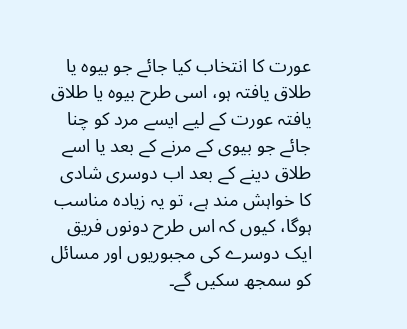عورت کا انتخاب کیا جائے جو بیوہ یا طلاق یافتہ ہو، اسی طرح بیوہ یا طلاق یافتہ عورت کے لیے ایسے مرد کو چنا جائے جو بیوی کے مرنے کے بعد یا اسے طلاق دینے کے بعد اب دوسری شادی کا خواہش مند ہے، تو یہ زیادہ مناسب ہوگا، کیوں کہ اس طرح دونوں فریق ایک دوسرے کی مجبوریوں اور مسائل کو سمجھ سکیں گے۔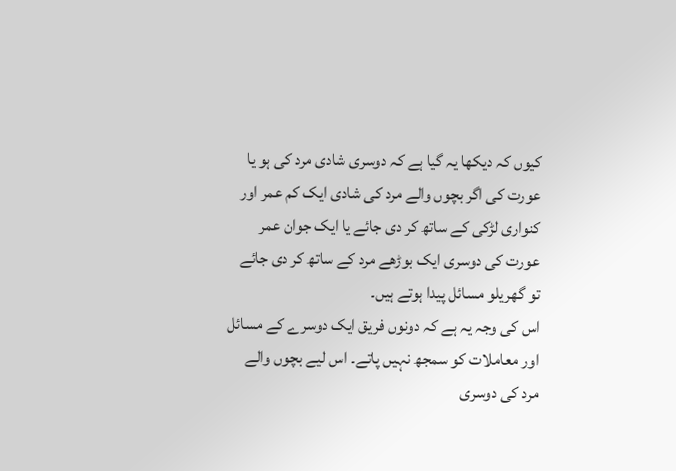کیوں کہ دیکھا یہ گیا ہے کہ دوسری شادی مرد کی ہو یا عورت کی اگر بچوں والے مرد کی شادی ایک کم عمر اور کنواری لڑکی کے ساتھ کر دی جائے یا ایک جوان عمر عورت کی دوسری ایک بوڑھے مرد کے ساتھ کر دی جائے تو گھریلو مسائل پیدا ہوتے ہیں۔
اس کی وجہ یہ ہے کہ دونوں فریق ایک دوسرے کے مسائل اور معاملات کو سمجھ نہیں پاتے۔ اس لیے بچوں والے مرد کی دوسری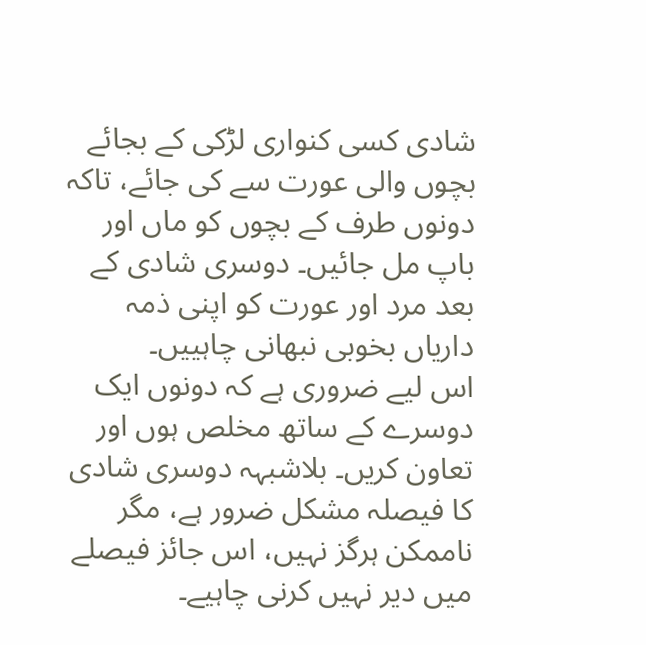شادی کسی کنواری لڑکی کے بجائے بچوں والی عورت سے کی جائے، تاکہ دونوں طرف کے بچوں کو ماں اور باپ مل جائیں۔ دوسری شادی کے بعد مرد اور عورت کو اپنی ذمہ داریاں بخوبی نبھانی چاہییں۔
اس لیے ضروری ہے کہ دونوں ایک دوسرے کے ساتھ مخلص ہوں اور تعاون کریں۔ بلاشبہہ دوسری شادی کا فیصلہ مشکل ضرور ہے، مگر ناممکن ہرگز نہیں، اس جائز فیصلے میں دیر نہیں کرنی چاہیے۔